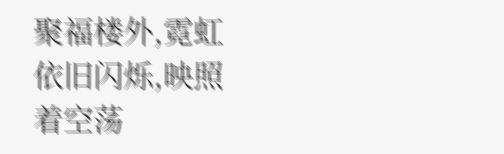聚福楼外,霓虹依旧闪烁,映照着空荡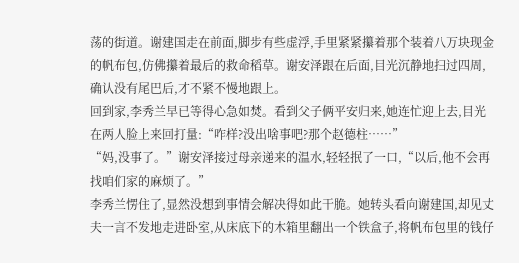荡的街道。谢建国走在前面,脚步有些虚浮,手里紧紧攥着那个装着八万块现金的帆布包,仿佛攥着最后的救命稻草。谢安泽跟在后面,目光沉静地扫过四周,确认没有尾巴后,才不紧不慢地跟上。
回到家,李秀兰早已等得心急如焚。看到父子俩平安归来,她连忙迎上去,目光在两人脸上来回打量:“咋样?没出啥事吧?那个赵德柱……”
“妈,没事了。”谢安泽接过母亲递来的温水,轻轻抿了一口,“以后,他不会再找咱们家的麻烦了。”
李秀兰愣住了,显然没想到事情会解决得如此干脆。她转头看向谢建国,却见丈夫一言不发地走进卧室,从床底下的木箱里翻出一个铁盒子,将帆布包里的钱仔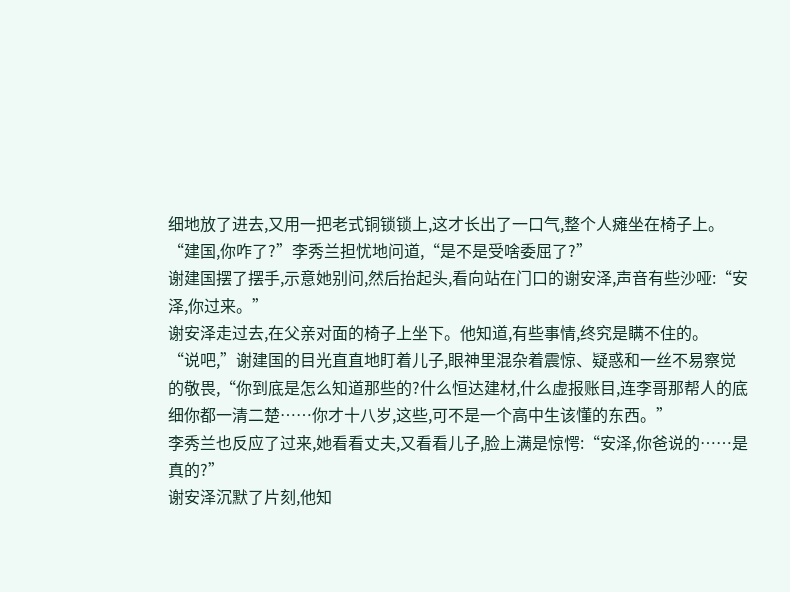细地放了进去,又用一把老式铜锁锁上,这才长出了一口气,整个人瘫坐在椅子上。
“建国,你咋了?”李秀兰担忧地问道,“是不是受啥委屈了?”
谢建国摆了摆手,示意她别问,然后抬起头,看向站在门口的谢安泽,声音有些沙哑:“安泽,你过来。”
谢安泽走过去,在父亲对面的椅子上坐下。他知道,有些事情,终究是瞒不住的。
“说吧,”谢建国的目光直直地盯着儿子,眼神里混杂着震惊、疑惑和一丝不易察觉的敬畏,“你到底是怎么知道那些的?什么恒达建材,什么虚报账目,连李哥那帮人的底细你都一清二楚……你才十八岁,这些,可不是一个高中生该懂的东西。”
李秀兰也反应了过来,她看看丈夫,又看看儿子,脸上满是惊愕:“安泽,你爸说的……是真的?”
谢安泽沉默了片刻,他知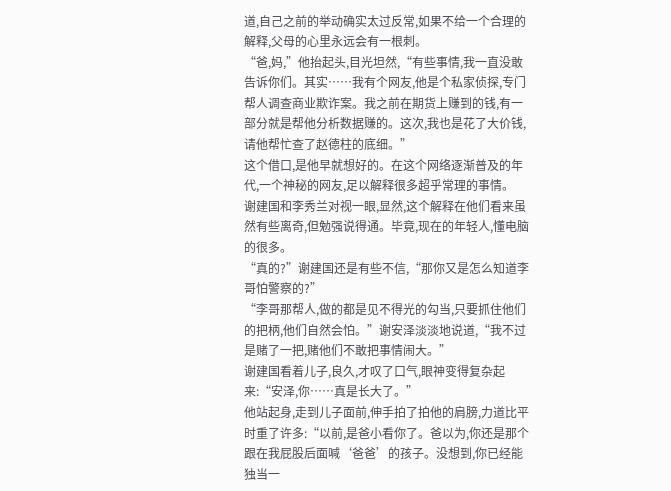道,自己之前的举动确实太过反常,如果不给一个合理的解释,父母的心里永远会有一根刺。
“爸,妈,”他抬起头,目光坦然,“有些事情,我一直没敢告诉你们。其实……我有个网友,他是个私家侦探,专门帮人调查商业欺诈案。我之前在期货上赚到的钱,有一部分就是帮他分析数据赚的。这次,我也是花了大价钱,请他帮忙查了赵德柱的底细。”
这个借口,是他早就想好的。在这个网络逐渐普及的年代,一个神秘的网友,足以解释很多超乎常理的事情。
谢建国和李秀兰对视一眼,显然,这个解释在他们看来虽然有些离奇,但勉强说得通。毕竟,现在的年轻人,懂电脑的很多。
“真的?”谢建国还是有些不信,“那你又是怎么知道李哥怕警察的?”
“李哥那帮人,做的都是见不得光的勾当,只要抓住他们的把柄,他们自然会怕。”谢安泽淡淡地说道,“我不过是赌了一把,赌他们不敢把事情闹大。”
谢建国看着儿子,良久,才叹了口气,眼神变得复杂起来:“安泽,你……真是长大了。”
他站起身,走到儿子面前,伸手拍了拍他的肩膀,力道比平时重了许多:“以前,是爸小看你了。爸以为,你还是那个跟在我屁股后面喊‘爸爸’的孩子。没想到,你已经能独当一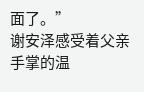面了。”
谢安泽感受着父亲手掌的温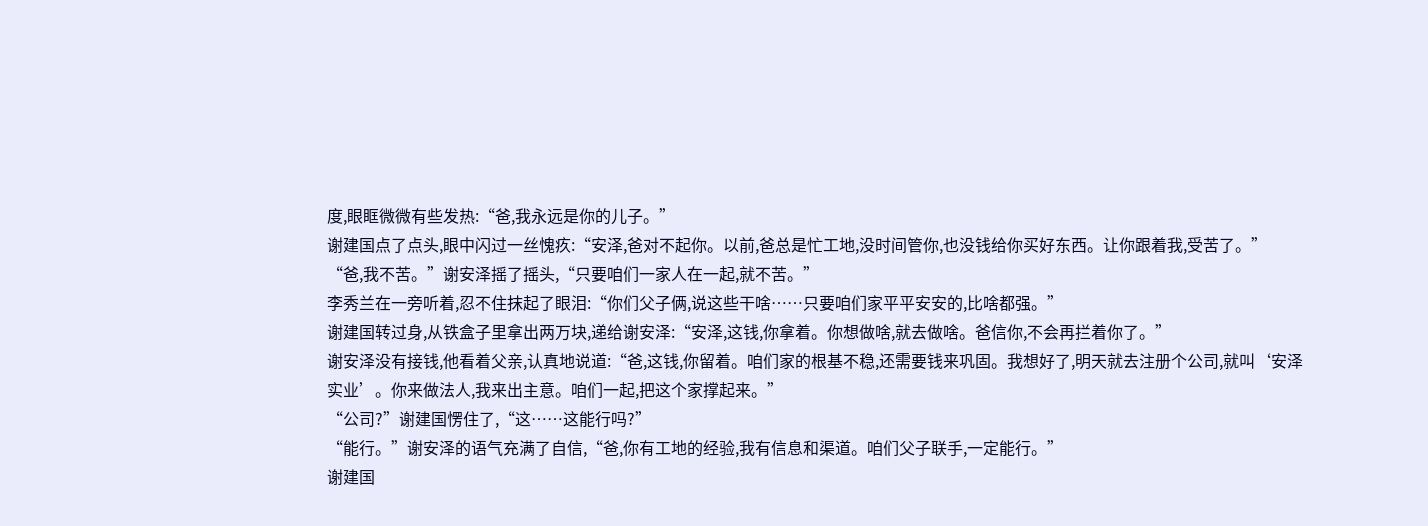度,眼眶微微有些发热:“爸,我永远是你的儿子。”
谢建国点了点头,眼中闪过一丝愧疚:“安泽,爸对不起你。以前,爸总是忙工地,没时间管你,也没钱给你买好东西。让你跟着我,受苦了。”
“爸,我不苦。”谢安泽摇了摇头,“只要咱们一家人在一起,就不苦。”
李秀兰在一旁听着,忍不住抹起了眼泪:“你们父子俩,说这些干啥……只要咱们家平平安安的,比啥都强。”
谢建国转过身,从铁盒子里拿出两万块,递给谢安泽:“安泽,这钱,你拿着。你想做啥,就去做啥。爸信你,不会再拦着你了。”
谢安泽没有接钱,他看着父亲,认真地说道:“爸,这钱,你留着。咱们家的根基不稳,还需要钱来巩固。我想好了,明天就去注册个公司,就叫‘安泽实业’。你来做法人,我来出主意。咱们一起,把这个家撑起来。”
“公司?”谢建国愣住了,“这……这能行吗?”
“能行。”谢安泽的语气充满了自信,“爸,你有工地的经验,我有信息和渠道。咱们父子联手,一定能行。”
谢建国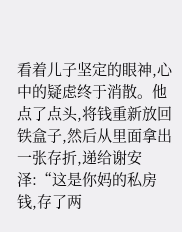看着儿子坚定的眼神,心中的疑虑终于消散。他点了点头,将钱重新放回铁盒子,然后从里面拿出一张存折,递给谢安泽:“这是你妈的私房钱,存了两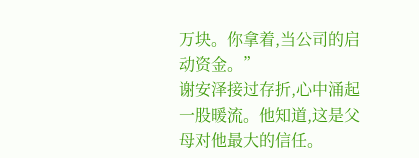万块。你拿着,当公司的启动资金。”
谢安泽接过存折,心中涌起一股暖流。他知道,这是父母对他最大的信任。